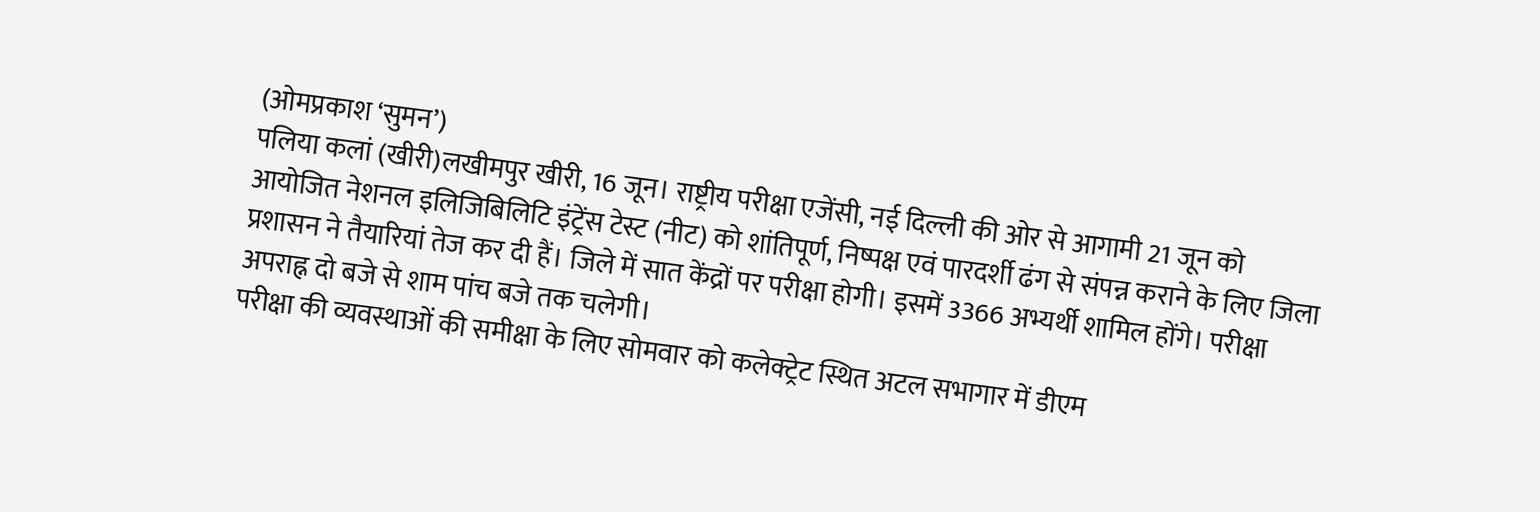(ओमप्रकाश ‘सुमन’)
पलिया कलां (खीरी)लखीमपुर खीरी, 16 जून। राष्ट्रीय परीक्षा एजेंसी, नई दिल्ली की ओर से आगामी 21 जून को आयोजित नेशनल इलिजिबिलिटि इंट्रेंस टेस्ट (नीट) को शांतिपूर्ण, निष्पक्ष एवं पारदर्शी ढंग से संपन्न कराने के लिए जिला प्रशासन ने तैयारियां तेज कर दी हैं। जिले में सात केंद्रों पर परीक्षा होगी। इसमें 3366 अभ्यर्थी शामिल होंगे। परीक्षा अपराह्न दो बजे से शाम पांच बजे तक चलेगी।
परीक्षा की व्यवस्थाओं की समीक्षा के लिए सोमवार को कलेक्ट्रेट स्थित अटल सभागार में डीएम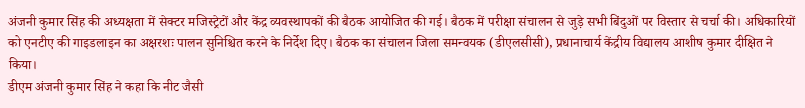अंजनी कुमार सिंह की अध्यक्षता में सेक्टर मजिस्ट्रेटों और केंद्र व्यवस्थापकों की बैठक आयोजित की गई। बैठक में परीक्षा संचालन से जुड़े सभी बिंदुओं पर विस्तार से चर्चा की। अधिकारियों को एनटीए की गाइडलाइन का अक्षरशः पालन सुनिश्चित करने के निर्देश दिए। बैठक का संचालन जिला समन्वयक (डीएलसीसी), प्रधानाचार्य केंद्रीय विद्यालय आशीष कुमार दीक्षित ने किया।
डीएम अंजनी कुमार सिंह ने कहा कि नीट जैसी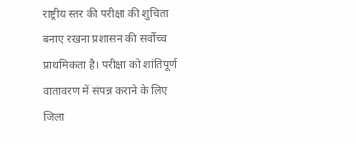राष्ट्रीय स्तर की परीक्षा की शुचिता बनाए रखना प्रशासन की सर्वोच्च प्राथमिकता है। परीक्षा को शांतिपूर्ण वातावरण में संपन्न कराने के लिए जिला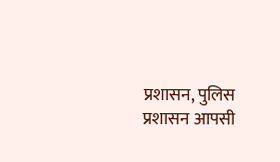प्रशासन, पुलिस प्रशासन आपसी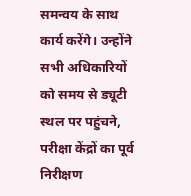समन्वय के साथ कार्य करेंगे। उन्होंने सभी अधिकारियों को समय से ड्यूटी स्थल पर पहुंचने, परीक्षा केंद्रों का पूर्व निरीक्षण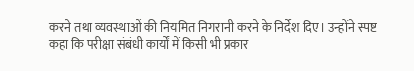करने तथा व्यवस्थाओं की नियमित निगरानी करने के निर्देश दिए। उन्होंने स्पष्ट कहा कि परीक्षा संबंधी कार्यों में किसी भी प्रकार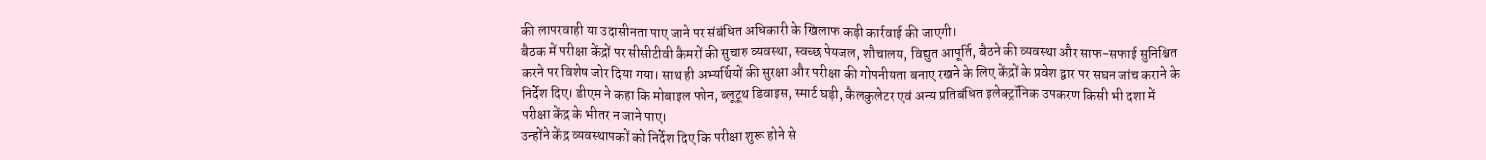की लापरवाही या उदासीनता पाए जाने पर संबंधित अधिकारी के खिलाफ कड़ी कार्रवाई की जाएगी।
बैठक में परीक्षा केंद्रों पर सीसीटीवी कैमरों की सुचारु व्यवस्था, स्वच्छ पेयजल, शौचालय, विद्युत आपूर्ति, बैठने की व्यवस्था और साफ-सफाई सुनिश्चित करने पर विशेष जोर दिया गया। साथ ही अभ्यर्थियों की सुरक्षा और परीक्षा की गोपनीयता बनाए रखने के लिए केंद्रों के प्रवेश द्वार पर सघन जांच कराने के निर्देश दिए। डीएम ने कहा कि मोबाइल फोन, ब्लूटूथ डिवाइस, स्मार्ट घड़ी, कैलकुलेटर एवं अन्य प्रतिबंधित इलेक्ट्रॉनिक उपकरण किसी भी दशा में परीक्षा केंद्र के भीतर न जाने पाए।
उन्होंने केंद्र व्यवस्थापकों को निर्देश दिए कि परीक्षा शुरू होने से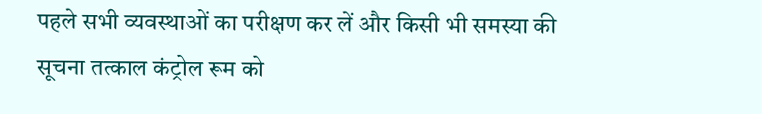पहले सभी व्यवस्थाओं का परीक्षण कर लें और किसी भी समस्या की सूचना तत्काल कंट्रोल रूम को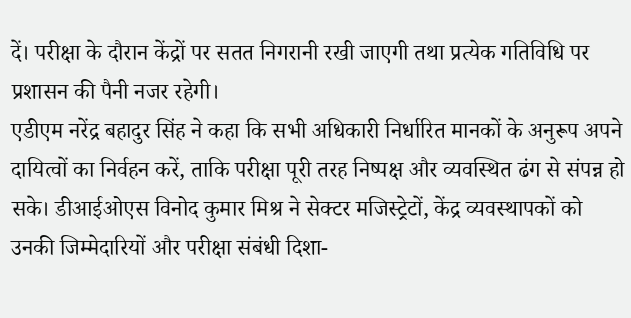दें। परीक्षा के दौरान केंद्रों पर सतत निगरानी रखी जाएगी तथा प्रत्येक गतिविधि पर प्रशासन की पैनी नजर रहेगी।
एडीएम नरेंद्र बहादुर सिंह ने कहा कि सभी अधिकारी निर्धारित मानकों के अनुरूप अपने दायित्वों का निर्वहन करें, ताकि परीक्षा पूरी तरह निष्पक्ष और व्यवस्थित ढंग से संपन्न हो सके। डीआईओएस विनोद कुमार मिश्र ने सेक्टर मजिस्ट्रेटों, केंद्र व्यवस्थापकों को उनकी जिम्मेदारियों और परीक्षा संबंधी दिशा-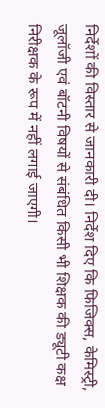निर्देशों की विस्तार से जानकारी दी। निर्देश दिए कि फिजिक्स, केमिस्ट्री, जूलॉजी एवं बॉटनी विषयों से संबंधित किसी भी शिक्षक की ड्यूटी कक्ष निरीक्षक के रूप में नहीं लगाई जाएगी।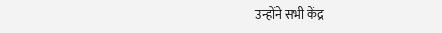उन्होंने सभी केंद्र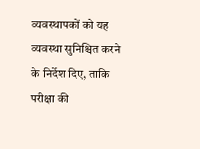व्यवस्थापकों को यह व्यवस्था सुनिश्चित करने के निर्देश दिए, ताकि परीक्षा की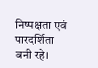निष्पक्षता एवं पारदर्शिता बनी रहे।